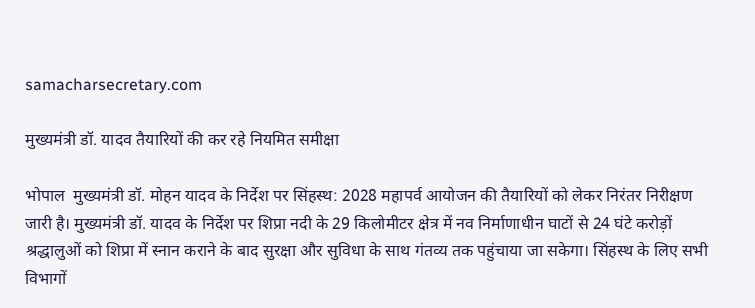samacharsecretary.com

मुख्यमंत्री डॉ. यादव तैयारियों की कर रहे नियमित समीक्षा

भोपाल  मुख्यमंत्री डॉ. मोहन यादव के निर्देश पर सिंहस्थ: 2028 महापर्व आयोजन की तैयारियों को लेकर निरंतर निरीक्षण जारी है। मुख्यमंत्री डॉ. यादव के निर्देश पर शिप्रा नदी के 29 किलोमीटर क्षेत्र में नव निर्माणाधीन घाटों से 24 घंटे करोड़ों श्रद्धालुओं को शिप्रा में स्नान कराने के बाद सुरक्षा और सुविधा के साथ गंतव्य तक पहुंचाया जा सकेगा। सिंहस्थ के लिए सभी विभागों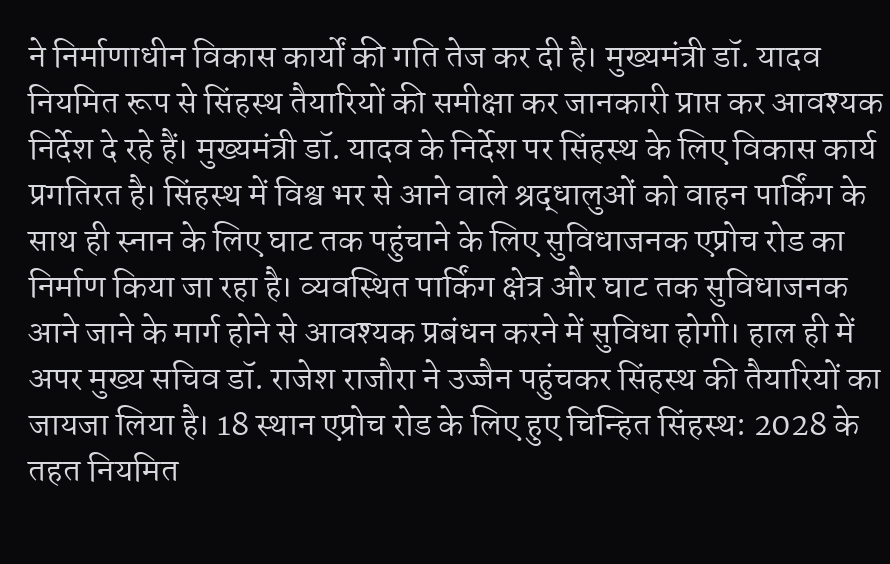ने निर्माणाधीन विकास कार्यों की गति तेज कर दी है। मुख्यमंत्री डॉ. यादव नियमित रूप से सिंहस्थ तैयारियों की समीक्षा कर जानकारी प्राप्त कर आवश्यक निर्देश दे रहे हैं। मुख्यमंत्री डॉ. यादव के निर्देश पर सिंहस्थ के लिए विकास कार्य प्रगतिरत है। सिंहस्थ में विश्व भर से आने वाले श्रद्धालुओं को वाहन पार्किंग के साथ ही स्नान के लिए घाट तक पहुंचाने के लिए सुविधाजनक एप्रोच रोड का निर्माण किया जा रहा है। व्यवस्थित पार्किंग क्षेत्र और घाट तक सुविधाजनक आने जाने के मार्ग होने से आवश्यक प्रबंधन करने में सुविधा होगी। हाल ही में अपर मुख्य सचिव डॉ. राजेश राजौरा ने उज्जैन पहुंचकर सिंहस्थ की तैयारियों का जायजा लिया है। 18 स्थान एप्रोच रोड के लिए हुए चिन्हित सिंहस्थ: 2028 के तहत नियमित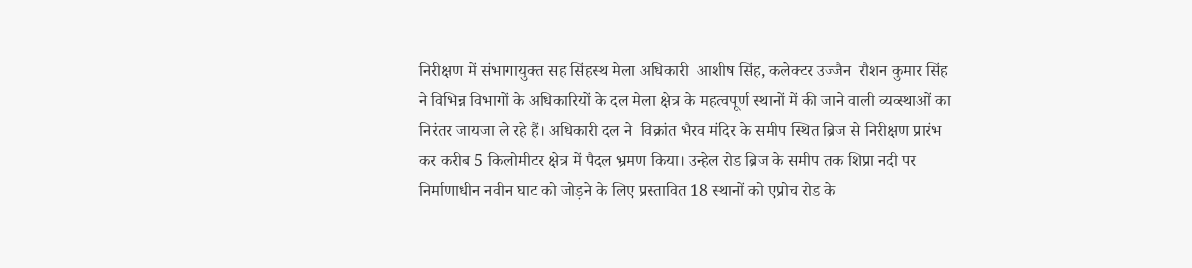निरीक्षण में संभागायुक्त सह सिंहस्थ मेला अधिकारी  आशीष सिंह, कलेक्टर उज्जैन  रौशन कुमार सिंह ने विभिन्न विभागों के अधिकारियों के दल मेला क्षेत्र के महत्वपूर्ण स्थानों में की जाने वाली व्यव्स्थाओं का निरंतर जायजा ले रहे हैं। अधिकारी दल ने  विक्रांत भैरव मंदिर के समीप स्थित ब्रिज से निरीक्षण प्रारंभ कर करीब 5 किलोमीटर क्षेत्र में पैदल भ्रमण किया। उन्हेल रोड ब्रिज के समीप तक शिप्रा नदी पर निर्माणाधीन नवीन घाट को जोड़ने के लिए प्रस्तावित 18 स्थानों को एप्रोच रोड के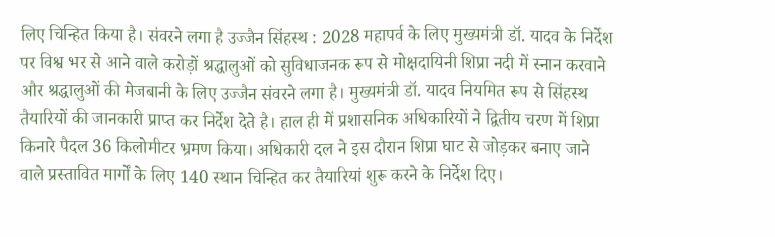लिए चिन्हित किया है। संवरने लगा है उज्जैन सिंहस्थ : 2028 महापर्व के लिए मुख्यमंत्री डॉ. यादव के निर्देश पर विश्व भर से आने वाले करोड़ों श्रद्धालुओं को सुविधाजनक रूप से मोक्षदायिनी शिप्रा नदी में स्नान करवाने और श्रद्धालुओं की मेजबानी के लिए उज्जैन संवरने लगा है। मुख्यमंत्री डॉ. यादव नियमित रूप से सिंहस्थ तैयारियों की जानकारी प्राप्त कर निर्देश देते है। हाल ही में प्रशासनिक अधिकारियों ने द्वितीय चरण में शिप्रा किनारे पैदल 36 किलोमीटर भ्रमण किया। अधिकारी दल ने इस दौरान शिप्रा घाट से जोड़कर बनाए जाने वाले प्रस्तावित मार्गों के लिए 140 स्थान चिन्हित कर तैयारियां शुरू करने के निर्देश दिए।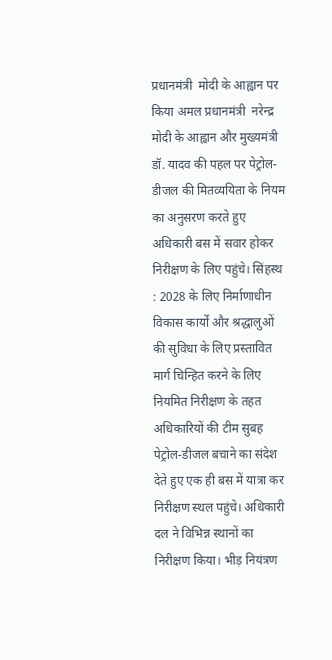प्रधानमंत्री  मोदी के आह्वान पर किया अमल प्रधानमंत्री  नरेन्द्र मोदी के आह्वान और मुख्यमंत्री डॉ. यादव की पहल पर पेट्रोल-डीजल की मितव्ययिता के नियम का अनुसरण करते हुए अधिकारी बस में सवार होकर निरीक्षण के लिए पहुंचे। सिंहस्थ : 2028 के लिए निर्माणाधीन विकास कार्यों और श्रद्धालुओं की सुविधा के लिए प्रस्तावित मार्ग चिन्हित करने के लिए नियमित निरीक्षण के तहत अधिकारियों की टीम सुबह पेट्रोल-डीजल बचाने का संदेश देते हुए एक ही बस में यात्रा कर निरीक्षण स्थल पहुंचे। अधिकारी दल ने विभिन्न स्थानों का निरीक्षण किया। भीड़ नियंत्रण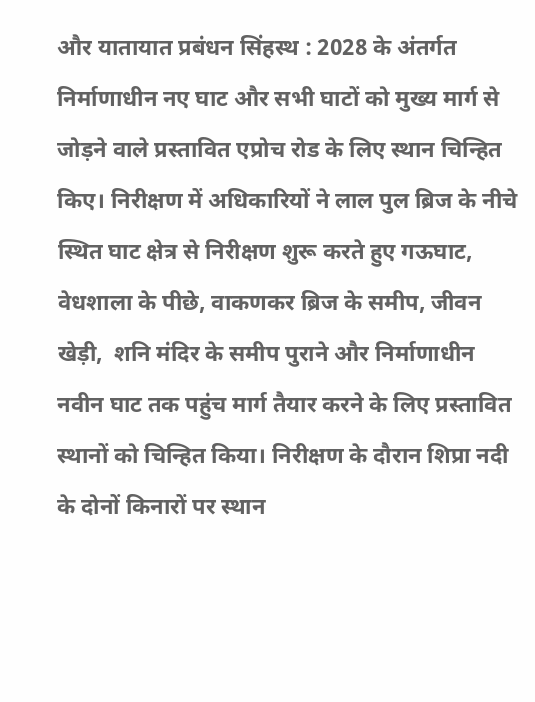और यातायात प्रबंधन सिंहस्थ : 2028 के अंतर्गत निर्माणाधीन नए घाट और सभी घाटों को मुख्य मार्ग से जोड़ने वाले प्रस्तावित एप्रोच रोड के लिए स्थान चिन्हित किए। निरीक्षण में अधिकारियों ने लाल पुल ब्रिज के नीचे स्थित घाट क्षेत्र से निरीक्षण शुरू करते हुए गऊघाट, वेधशाला के पीछे, वाकणकर ब्रिज के समीप, जीवन खेड़ी,  शनि मंदिर के समीप पुराने और निर्माणाधीन नवीन घाट तक पहुंच मार्ग तैयार करने के लिए प्रस्तावित स्थानों को चिन्हित किया। निरीक्षण के दौरान शिप्रा नदी के दोनों किनारों पर स्थान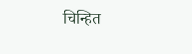चिन्हित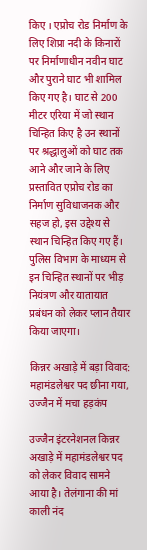किए । एप्रोच रोड निर्माण के लिए शिप्रा नदी के किनारों पर निर्माणाधीन नवीन घाट और पुराने घाट भी शामिल किए गए है। घाट से 200 मीटर एरिया में जो स्थान चिन्हित किए है उन स्थानों पर श्रद्धालुओं को घाट तक आने और जाने के लिए प्रस्तावित एप्रोच रोड का निर्माण सुविधाजनक और सहज हो, इस उद्देश्य से स्थान चिन्हित किए गए हैं। पुलिस विभाग के माध्यम से इन चिन्हित स्थानों पर भीड़ नियंत्रण और यातायात प्रबंधन को लेकर प्लान तैयार किया जाएगा।

किन्नर अखाड़े में बड़ा विवाद: महामंडलेश्वर पद छीना गया, उज्जैन में मचा हड़कंप

उज्जैन इंटरनेशनल किन्नर अखाड़े में महामंडलेश्वर पद को लेकर विवाद सामने आया है। तेलंगाना की मां काली नंद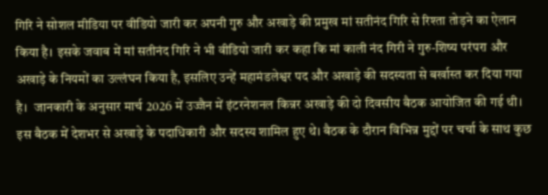गिरि ने सोशल मीडिया पर वीडियो जारी कर अपनी गुरु और अखाड़े की प्रमुख मां सतीनंद गिरि से रिश्ता तोड़ने का ऐलान किया है। इसके जवाब में मां सतीनंद गिरि ने भी वीडियो जारी कर कहा कि मां काली नंद गिरी ने गुरु-शिष्य परंपरा और अखाड़े के नियमों का उल्लंघन किया है, इसलिए उन्हें महामंडलेश्वर पद और अखाड़े की सदस्यता से बर्खास्त कर दिया गया है।  जानकारी के अनुसार मार्च 2026 में उज्जैन में इंटरनेशनल किन्नर अखाड़े की दो दिवसीय बैठक आयोजित की गई थी। इस बैठक में देशभर से अखाड़े के पदाधिकारी और सदस्य शामिल हुए थे। बैठक के दौरान विभिन्न मुद्दों पर चर्चा के साथ कुछ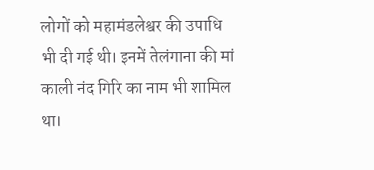लोगों को महामंडलेश्वर की उपाधि भी दी गई थी। इनमें तेलंगाना की मां काली नंद गिरि का नाम भी शामिल था।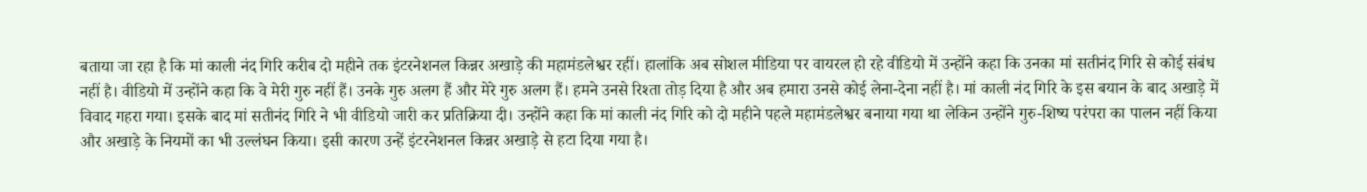बताया जा रहा है कि मां काली नंद गिरि करीब दो महीने तक इंटरनेशनल किन्नर अखाड़े की महामंडलेश्वर रहीं। हालांकि अब सोशल मीडिया पर वायरल हो रहे वीडियो में उन्होंने कहा कि उनका मां सतीनंद गिरि से कोई संबंध नहीं है। वीडियो में उन्होंने कहा कि वे मेरी गुरु नहीं हैं। उनके गुरु अलग हैं और मेरे गुरु अलग हैं। हमने उनसे रिश्ता तोड़ दिया है और अब हमारा उनसे कोई लेना-देना नहीं है। मां काली नंद गिरि के इस बयान के बाद अखाड़े में विवाद गहरा गया। इसके बाद मां सतीनंद गिरि ने भी वीडियो जारी कर प्रतिक्रिया दी। उन्होंने कहा कि मां काली नंद गिरि को दो महीने पहले महामंडलेश्वर बनाया गया था लेकिन उन्होंने गुरु-शिष्य परंपरा का पालन नहीं किया और अखाड़े के नियमों का भी उल्लंघन किया। इसी कारण उन्हें इंटरनेशनल किन्नर अखाड़े से हटा दिया गया है।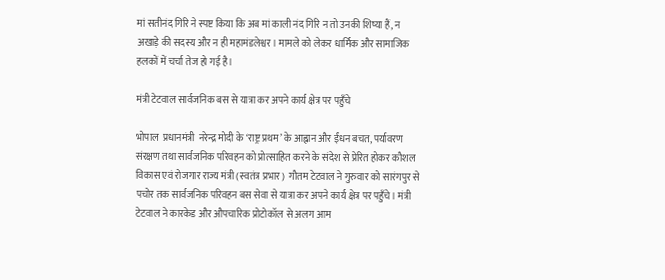मां सतीनंद गिरि ने स्पष्ट किया कि अब मां काली नंद गिरि न तो उनकी शिष्या हैं, न अखाड़े की सदस्य और न ही महामंडलेश्वर। मामले को लेकर धार्मिक और सामाजिक हलकों में चर्चा तेज हो गई है।

मंत्री टेटवाल सार्वजनिक बस से यात्रा कर अपने कार्य क्षेत्र पर पहुँचे

भोपाल  प्रधानमंत्री  नरेन्द्र मोदी के ‘राष्ट्र प्रथम’ के आह्वान और ईंधन बचत, पर्यावरण संरक्षण तथा सार्वजनिक परिवहन को प्रोत्साहित करने के संदेश से प्रेरित होकर कौशल विकास एवं रोजगार राज्य मंत्री (स्वतंत्र प्रभार)  गौतम टेटवाल ने गुरुवार को सारंगपुर से पचोर तक सार्वजनिक परिवहन बस सेवा से यात्रा कर अपने कार्य क्षेत्र पर पहुँचे। मंत्री  टेटवाल ने कारकेड और औपचारिक प्रोटोकॉल से अलग आम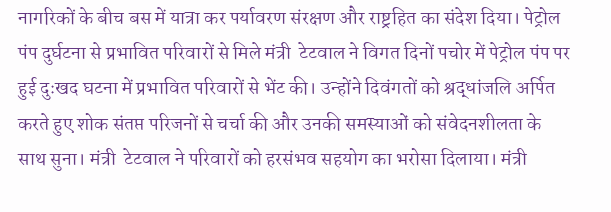नागरिकों के बीच बस में यात्रा कर पर्यावरण संरक्षण और राष्ट्रहित का संदेश दिया। पेट्रोल पंप दुर्घटना से प्रभावित परिवारों से मिले मंत्री  टेटवाल ने विगत दिनों पचोर में पेट्रोल पंप पर हुई दुःखद घटना में प्रभावित परिवारों से भेंट की। उन्होंने दिवंगतों को श्रद्धांजलि अर्पित करते हुए शोक संतप्त परिजनों से चर्चा की और उनकी समस्याओं को संवेदनशीलता के साथ सुना। मंत्री  टेटवाल ने परिवारों को हरसंभव सहयोग का भरोसा दिलाया। मंत्री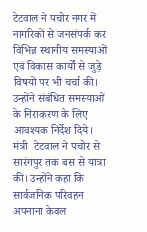टेटवाल ने पचोर नगर में नागरिकों से जनसंपर्क कर विभिन्न स्थानीय समस्याओं एवं विकास कार्यों से जुड़े विषयों पर भी चर्चा की। उन्होंने संबंधित समस्याओं के निराकरण के लिए आवश्यक निर्देश दिये। मंत्री  टेटवाल ने पचोर से सारंगपुर तक बस से यात्रा की। उन्होंने कहा कि सार्वजनिक परिवहन अपनाना केवल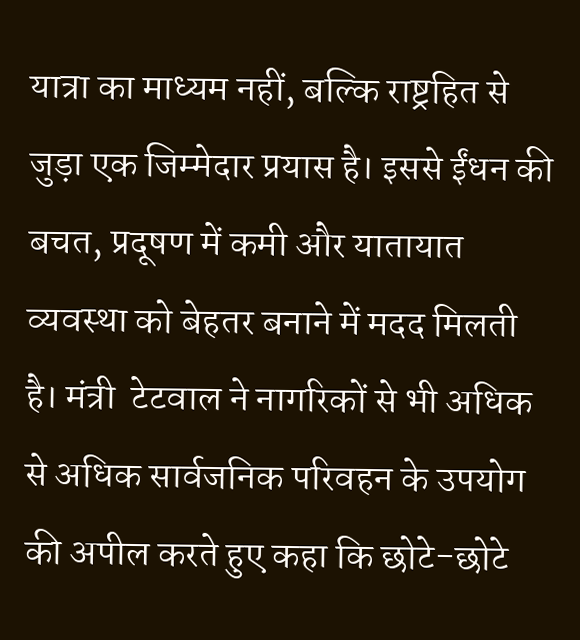यात्रा का माध्यम नहीं, बल्कि राष्ट्रहित से जुड़ा एक जिम्मेदार प्रयास है। इससे ईंधन की बचत, प्रदूषण में कमी और यातायात व्यवस्था को बेहतर बनाने में मदद मिलती है। मंत्री  टेटवाल ने नागरिकों से भी अधिक से अधिक सार्वजनिक परिवहन के उपयोग की अपील करते हुए कहा कि छोटे-छोटे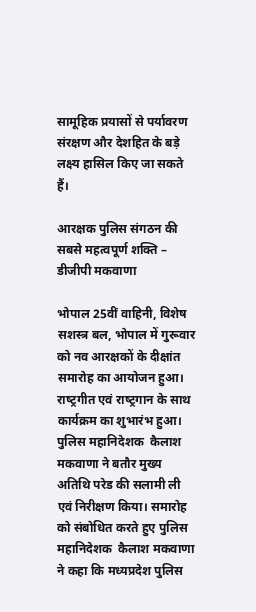सामूहिक प्रयासों से पर्यावरण संरक्षण और देशहित के बड़े लक्ष्य हासिल किए जा सकते हैं।

आरक्षक पुलिस संगठन की सबसे महत्वपूर्ण शक्ति – डीजीपी मकवाणा

भोपाल 25वीं वाहिनी, विशेष सशस्त्र बल, भोपाल में गुरूवार को नव आरक्षकों के दीक्षांत समारोह का आयोजन हुआ। राष्‍ट्रगीत एवं राष्‍ट्रगान के साथ कार्यक्रम का शुभारंभ हुआ। पुलिस महानिदेशक  कैलाश मकवाणा ने बतौर मुख्‍य अतिथि परेड की सलामी ली एवं निरीक्षण किया। समारोह को संबोधित करते हुए पुलिस महानिदेशक  कैलाश मकवाणा ने कहा कि मध्यप्रदेश पुलिस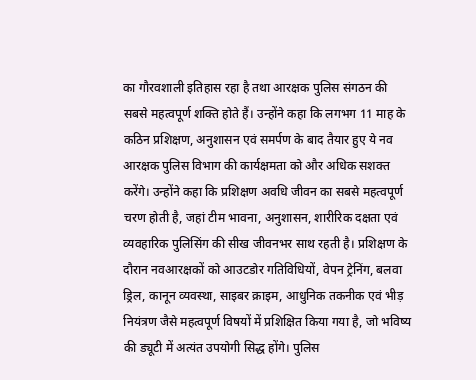का गौरवशाली इतिहास रहा है तथा आरक्षक पुलिस संगठन की सबसे महत्वपूर्ण शक्ति होते हैं। उन्होंने कहा कि लगभग 11 माह के कठिन प्रशिक्षण, अनुशासन एवं समर्पण के बाद तैयार हुए ये नव आरक्षक पुलिस विभाग की कार्यक्षमता को और अधिक सशक्त करेंगे। उन्होंने कहा कि प्रशिक्षण अवधि जीवन का सबसे महत्वपूर्ण चरण होती है, जहां टीम भावना, अनुशासन, शारीरिक दक्षता एवं व्यवहारिक पुलिसिंग की सीख जीवनभर साथ रहती है। प्रशिक्षण के दौरान नवआरक्षकों को आउटडोर गतिविधियों, वेपन ट्रेनिंग, बलवा ड्रिल, कानून व्यवस्था, साइबर क्राइम, आधुनिक तकनीक एवं भीड़ नियंत्रण जैसे महत्वपूर्ण विषयों में प्रशिक्षित किया गया है, जो भविष्य की ड्यूटी में अत्यंत उपयोगी सिद्ध होंगे। पुलिस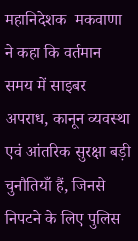महानिदेशक  मकवाणा ने कहा कि वर्तमान समय में साइबर अपराध, कानून व्यवस्था एवं आंतरिक सुरक्षा बड़ी चुनौतियाँ हैं, जिनसे निपटने के लिए पुलिस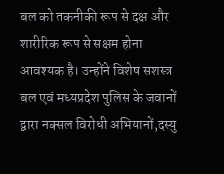बल को तकनीकी रूप से दक्ष और शारीरिक रूप से सक्षम होना आवश्यक है। उन्होंने विशेष सशस्त्र बल एवं मध्यप्रदेश पुलिस के जवानों द्वारा नक्सल विरोधी अभियानों,दस्‍यु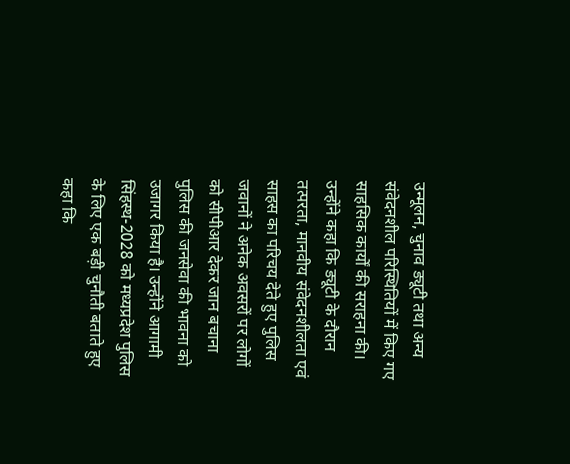उन्‍मूलन, चुनाव ड्यूटी तथा अन्य संवेदनशील परिस्थितियों में किए गए साहसिक कार्यों की सराहना की। उन्होंने कहा कि ड्यूटी के दौरान तत्परता, मानवीय संवेदनशीलता एवं साहस का परिचय देते हुए पुलिस जवानों ने अनेक अवसरों पर लोगों को सीपीआर देकर जान बचाना पुलिस की जनसेवा की भावना को उजागर किया है। उन्होंने आगामी सिंहस्थ-2028 को मध्यप्रदेश पुलिस के लिए एक बड़ी चुनौती बताते हुए कहा कि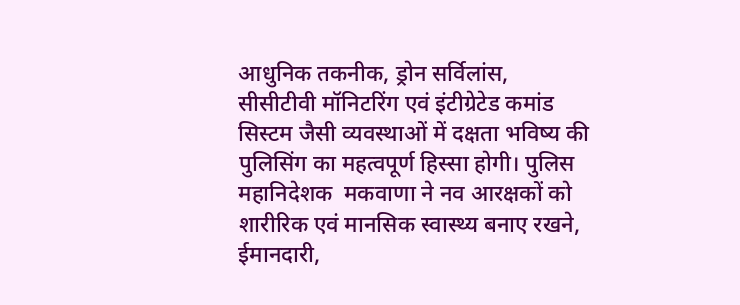आधुनिक तकनीक, ड्रोन सर्विलांस, सीसीटीवी मॉनिटरिंग एवं इंटीग्रेटेड कमांड सिस्टम जैसी व्यवस्थाओं में दक्षता भविष्य की पुलिसिंग का महत्वपूर्ण हिस्सा होगी। पुलिस महानिदेशक  मकवाणा ने नव आरक्षकों को शारीरिक एवं मानसिक स्वास्थ्य बनाए रखने, ईमानदारी,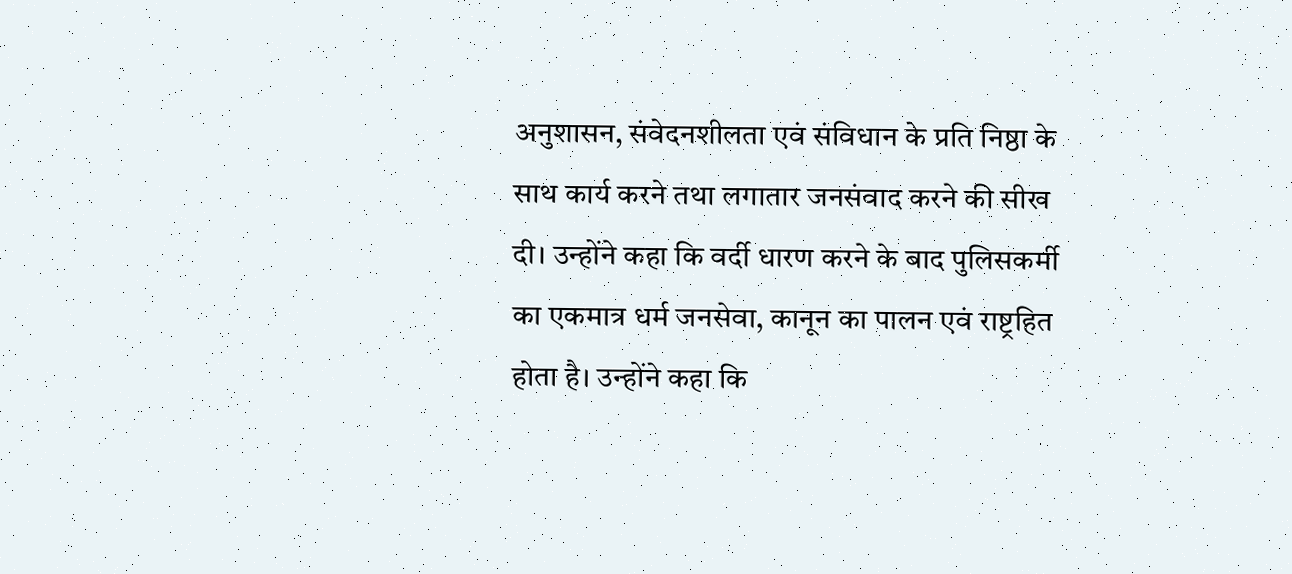अनुशासन, संवेदनशीलता एवं संविधान के प्रति निष्ठा के साथ कार्य करने तथा लगातार जनसंवाद करने की सीख दी। उन्होंने कहा कि वर्दी धारण करने के बाद पुलिसकर्मी का एकमात्र धर्म जनसेवा, कानून का पालन एवं राष्ट्रहित होता है। उन्होंने कहा कि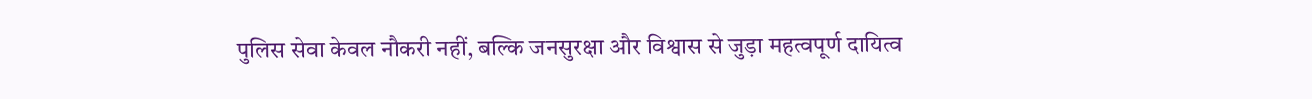पुलिस सेवा केवल नौकरी नहीं, बल्कि जनसुरक्षा और विश्वास से जुड़ा महत्वपूर्ण दायित्व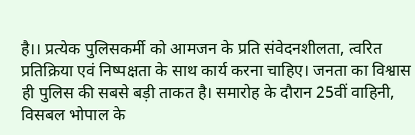है।। प्रत्येक पुलिसकर्मी को आमजन के प्रति संवेदनशीलता, त्वरित प्रतिक्रिया एवं निष्पक्षता के साथ कार्य करना चाहिए। जनता का विश्वास ही पुलिस की सबसे बड़ी ताकत है। समारोह के दौरान 25वीं वाहिनी, विसबल भोपाल के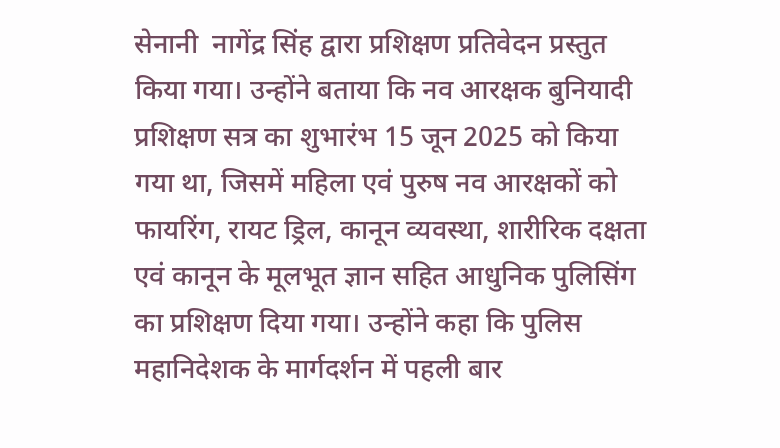सेनानी  नागेंद्र सिंह द्वारा प्रशिक्षण प्रतिवेदन प्रस्तुत किया गया। उन्होंने बताया कि नव आरक्षक बुनियादी प्रशिक्षण सत्र का शुभारंभ 15 जून 2025 को किया गया था, जिसमें महिला एवं पुरुष नव आरक्षकों को फायरिंग, रायट ड्रिल, कानून व्यवस्था, शारीरिक दक्षता एवं कानून के मूलभूत ज्ञान सहित आधुनिक पुलिसिंग का प्रशिक्षण दिया गया। उन्होंने कहा कि पुलिस महानिदेशक के मार्गदर्शन में पहली बार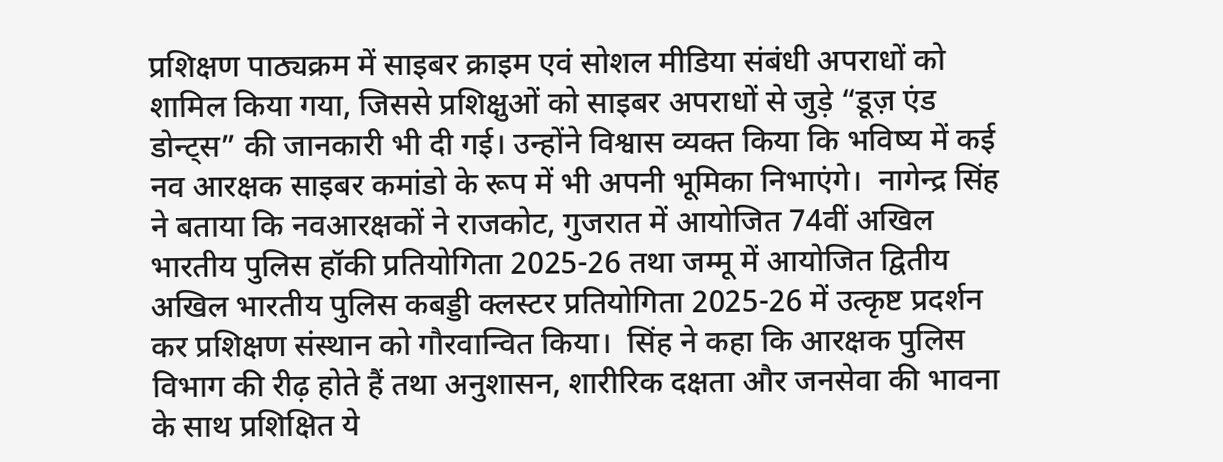प्रशिक्षण पाठ्यक्रम में साइबर क्राइम एवं सोशल मीडिया संबंधी अपराधों को शामिल किया गया, जिससे प्रशिक्षुओं को साइबर अपराधों से जुड़े “डूज़ एंड डोन्ट्स” की जानकारी भी दी गई। उन्होंने विश्वास व्यक्त किया कि भविष्य में कई नव आरक्षक साइबर कमांडो के रूप में भी अपनी भूमिका निभाएंगे।  नागेन्‍द्र सिंह ने बताया कि नवआरक्षकों ने राजकोट, गुजरात में आयोजित 74वीं अखिल भारतीय पुलिस हॉकी प्रतियोगिता 2025-26 तथा जम्मू में आयोजित द्वितीय अखिल भारतीय पुलिस कबड्डी क्लस्टर प्रतियोगिता 2025-26 में उत्कृष्ट प्रदर्शन कर प्रशिक्षण संस्थान को गौरवान्वित किया।  सिंह ने कहा कि आरक्षक पुलिस विभाग की रीढ़ होते हैं तथा अनुशासन, शारीरिक दक्षता और जनसेवा की भावना के साथ प्रशिक्षित ये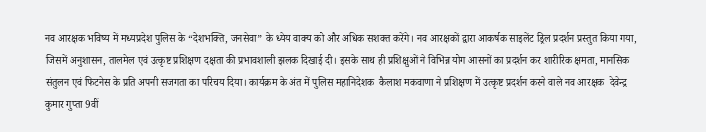नव आरक्षक भविष्य में मध्यप्रदेश पुलिस के “देशभक्ति, जनसेवा” के ध्येय वाक्य को और अधिक सशक्त करेंगे। नव आरक्षकों द्वारा आकर्षक साइलेंट ड्रिल प्रदर्शन प्रस्तुत किया गया, जिसमें अनुशासन, तालमेल एवं उत्कृष्ट प्रशिक्षण दक्षता की प्रभावशाली झलक दिखाई दी। इसके साथ ही प्रशिक्षुओं ने विभिन्न योग आसनों का प्रदर्शन कर शारीरिक क्षमता, मानसिक संतुलन एवं फिटनेस के प्रति अपनी सजगता का परिचय दिया। कार्यक्रम के अंत में पुलिस महानिदेशक  कैलाश मकवाणा ने प्रशिक्षण में उत्कृष्ट प्रदर्शन करने वाले नव आरक्षक  देवेन्‍द्र कुमार गुप्‍ता 9वीं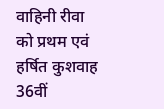वाहिनी रीवा को प्रथम एवं  हर्षित कुशवाह 36वीं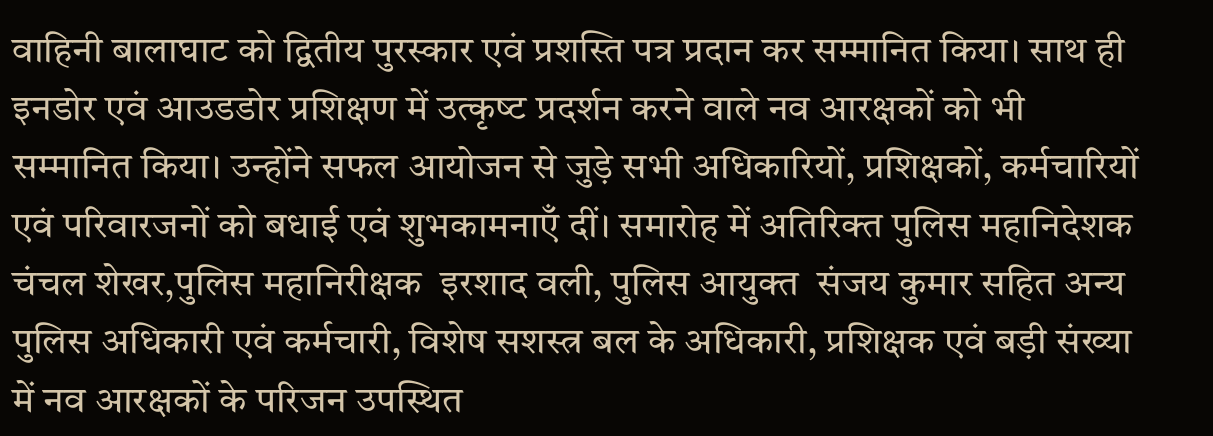वाहिनी बालाघाट को द्वितीय पुरस्कार एवं प्रशस्ति पत्र प्रदान कर सम्मानित किया। साथ ही इनडोर एवं आउडडोर प्रशिक्षण में उत्‍कृष्‍ट प्रदर्शन करने वाले नव आरक्षकों को भी सम्‍मानित किया। उन्होंने सफल आयोजन से जुड़े सभी अधिकारियों, प्रशिक्षकों, कर्मचारियों एवं परिवारजनों को बधाई एवं शुभकामनाएँ दीं। समारोह में अतिरिक्‍त पुलिस महानिदेशक  चंचल शेखर,पुलिस महानिरीक्षक  इरशाद वली, पुलिस आयुक्‍त  संजय कुमार सहित अन्‍य पुलिस अधिकारी एवं कर्मचारी, विशेष सशस्त्र बल के अधिकारी, प्रशिक्षक एवं बड़ी संख्या में नव आरक्षकों के परिजन उपस्थित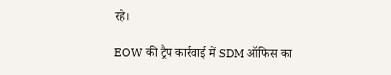रहे।

EOW की ट्रैप कार्रवाई में SDM ऑफिस का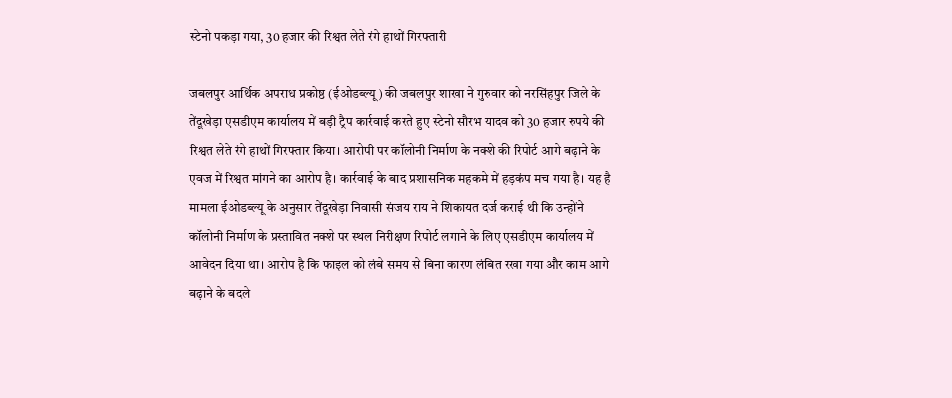स्टेनो पकड़ा गया, 30 हजार की रिश्वत लेते रंगे हाथों गिरफ्तारी

जबलपुर आर्थिक अपराध प्रकोष्ठ (ईओडब्ल्यू) की जबलपुर शाखा ने गुरुवार को नरसिंहपुर जिले के तेंदूखेड़ा एसडीएम कार्यालय में बड़ी ट्रैप कार्रवाई करते हुए स्टेनो सौरभ यादव को 30 हजार रुपये की रिश्वत लेते रंगे हाथों गिरफ्तार किया। आरोपी पर कॉलोनी निर्माण के नक्शे की रिपोर्ट आगे बढ़ाने के एवज में रिश्वत मांगने का आरोप है। कार्रवाई के बाद प्रशासनिक महकमे में हड़कंप मच गया है। यह है मामला ईओडब्ल्यू के अनुसार तेंदूखेड़ा निवासी संजय राय ने शिकायत दर्ज कराई थी कि उन्होंने कॉलोनी निर्माण के प्रस्तावित नक्शे पर स्थल निरीक्षण रिपोर्ट लगाने के लिए एसडीएम कार्यालय में आवेदन दिया था। आरोप है कि फाइल को लंबे समय से बिना कारण लंबित रखा गया और काम आगे बढ़ाने के बदले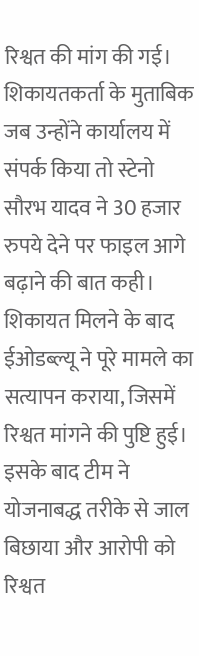रिश्वत की मांग की गई। शिकायतकर्ता के मुताबिक जब उन्होंने कार्यालय में संपर्क किया तो स्टेनो सौरभ यादव ने 30 हजार रुपये देने पर फाइल आगे बढ़ाने की बात कही। शिकायत मिलने के बाद ईओडब्ल्यू ने पूरे मामले का सत्यापन कराया, जिसमें रिश्वत मांगने की पुष्टि हुई। इसके बाद टीम ने योजनाबद्ध तरीके से जाल बिछाया और आरोपी को रिश्वत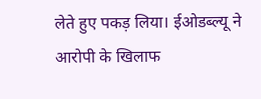लेते हुए पकड़ लिया। ईओडब्ल्यू ने आरोपी के खिलाफ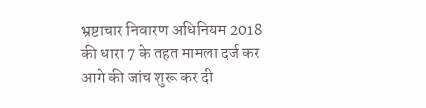भ्रष्टाचार निवारण अधिनियम 2018 की धारा 7 के तहत मामला दर्ज कर आगे की जांच शुरू कर दी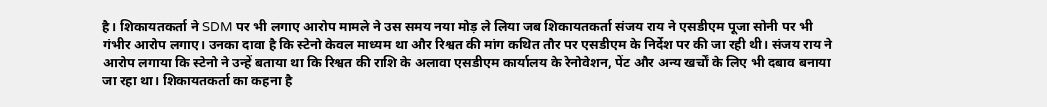है। शिकायतकर्ता ने SDM पर भी लगाए आरोप मामले ने उस समय नया मोड़ ले लिया जब शिकायतकर्ता संजय राय ने एसडीएम पूजा सोनी पर भी गंभीर आरोप लगाए। उनका दावा है कि स्टेनो केवल माध्यम था और रिश्वत की मांग कथित तौर पर एसडीएम के निर्देश पर की जा रही थी। संजय राय ने आरोप लगाया कि स्टेनो ने उन्हें बताया था कि रिश्वत की राशि के अलावा एसडीएम कार्यालय के रेनोवेशन, पेंट और अन्य खर्चों के लिए भी दबाव बनाया जा रहा था। शिकायतकर्ता का कहना है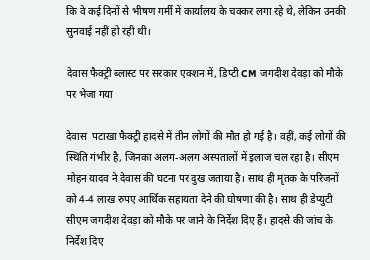कि वे कई दिनों से भीषण गर्मी में कार्यालय के चक्कर लगा रहे थे, लेकिन उनकी सुनवाई नहीं हो रही थी।

देवास फैक्ट्री ब्लास्ट पर सरकार एक्शन में, डिप्टी CM जगदीश देवड़ा को मौके पर भेजा गया

देवास  पटाखा फैक्ट्री हादसे में तीन लोगों की मौत हो गई है। वहीं, कई लोगों की स्थिति गंभीर है, जिनका अलग-अलग अस्पतालों में इलाज चल रहा है। सीएम मोहन यादव ने देवास की घटना पर दुख जताया है। साथ ही मृतक के परिजनों को 4-4 लाख रुपए आर्थिक सहायता देने की घोषणा की है। साथ ही डेप्युटी सीएम जगदीश देवड़ा को मौके पर जाने के निर्देश दिए हैं। हादसे की जांच के निर्देश दिए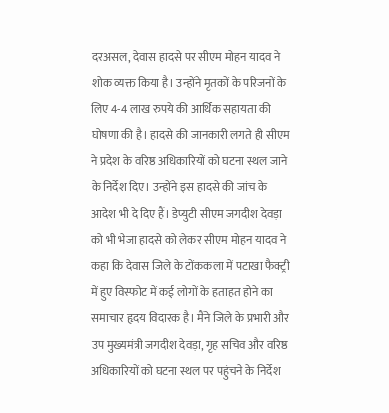दरअसल, देवास हादसे पर सीएम मोहन यादव ने शोक व्यक्त किया है। उन्होंने मृतकों के परिजनों के लिए 4-4 लाख रुपये की आर्थिक सहायता की घोषणा की है। हादसे की जानकारी लगते ही सीएम ने प्रदेश के वरिष्ठ अधिकारियों को घटना स्थल जाने के निर्देश दिए। उन्होंने इस हादसे की जांच के आदेश भी दे दिए हैं। डेप्युटी सीएम जगदीश देवड़ा को भी भेजा हादसे को लेकर सीएम मोहन यादव ने कहा कि देवास जिले के टोंककला में पटाखा फैक्ट्री में हुए विस्फोट में कई लोगों के हताहत होने का समाचार हृदय विदारक है। मैंने जिले के प्रभारी और उप मुख्यमंत्री जगदीश देवड़ा, गृह सचिव और वरिष्ठ अधिकारियों को घटना स्थल पर पहुंचने के निर्देश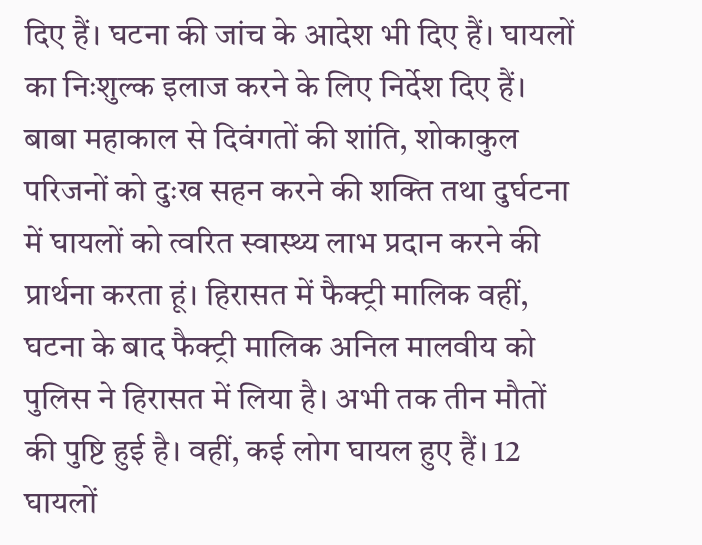दिए हैं। घटना की जांच के आदेश भी दिए हैं। घायलों का निःशुल्क इलाज करने के लिए निर्देश दिए हैं। बाबा महाकाल से दिवंगतों की शांति, शोकाकुल परिजनों को दुःख सहन करने की शक्ति तथा दुर्घटना में घायलों को त्वरित स्वास्थ्य लाभ प्रदान करने की प्रार्थना करता हूं। हिरासत में फैक्ट्री मालिक वहीं, घटना के बाद फैक्ट्री मालिक अनिल मालवीय को पुलिस ने हिरासत में लिया है। अभी तक तीन मौतों की पुष्टि हुई है। वहीं, कई लोग घायल हुए हैं। 12 घायलों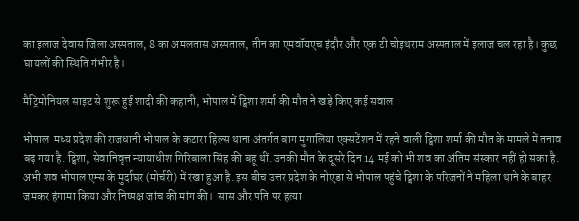का इलाज देवास जिला अस्पताल, 8 का अमलतास अस्पताल, तीन का एमवॉयएच इंदौर और एक टी चोइथराम अस्पताल में इलाज चल रहा है। कुछ घायलों की स्थिति गंभीर है।

मैट्रिमोनियल साइट से शुरू हुई शादी की कहानी, भोपाल में ट्विशा शर्मा की मौत ने खड़े किए कई सवाल

भोपाल  मध्य प्रदेश की राजधानी भोपाल के कटारा हिल्स थाना अंतर्गत बाग मुगालिया एक्सटेंशन में रहने वाली ट्विशा शर्मा की मौत के मामले में तनाव बढ़ गया है. ट्विशा, सेवानिवृत्त न्यायाधीश गिरिबाला सिंह की बहू थीं. उनकी मौत के दूसरे दिन 14 मई को भी शव का अंतिम संस्कार नहीं हो सका है. अभी शव भोपाल एम्स के मुर्दाघर (मोर्चरी) में रखा हुआ है. इस बीच उत्तर प्रदेश के नोएडा से भोपाल पहुंचे ट्विशा के परिजनों ने महिला थाने के बाहर जमकर हंगामा किया और निष्पक्ष जांच की मांग की।  सास और पति पर हत्या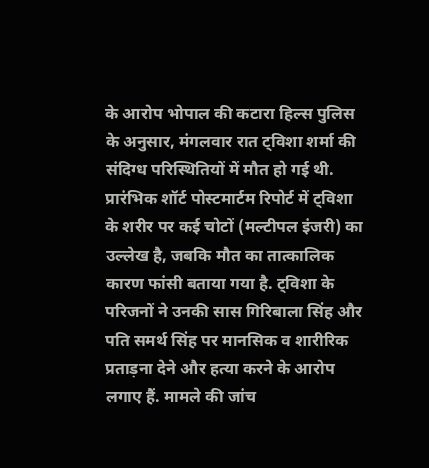के आरोप भोपाल की कटारा हिल्स पुलिस के अनुसार, मंगलवार रात ट्विशा शर्मा की संदिग्ध परिस्थितियों में मौत हो गई थी. प्रारंभिक शॉर्ट पोस्टमार्टम रिपोर्ट में ट्विशा के शरीर पर कई चोटों (मल्टीपल इंजरी) का उल्लेख है, जबकि मौत का तात्कालिक कारण फांसी बताया गया है. ट्विशा के परिजनों ने उनकी सास गिरिबाला सिंह और पति समर्थ सिंह पर मानसिक व शारीरिक प्रताड़ना देने और हत्या करने के आरोप लगाए हैं. मामले की जांच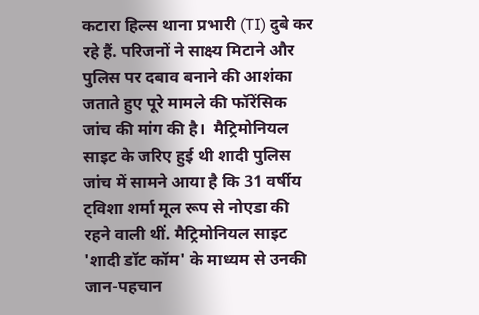कटारा हिल्स थाना प्रभारी (TI) दुबे कर रहे हैं. परिजनों ने साक्ष्य मिटाने और पुलिस पर दबाव बनाने की आशंका जताते हुए पूरे मामले की फॉरेंसिक जांच की मांग की है।  मैट्रिमोनियल साइट के जरिए हुई थी शादी पुलिस जांच में सामने आया है कि 31 वर्षीय ट्विशा शर्मा मूल रूप से नोएडा की रहने वाली थीं. मैट्रिमोनियल साइट 'शादी डॉट कॉम' के माध्यम से उनकी जान-पहचान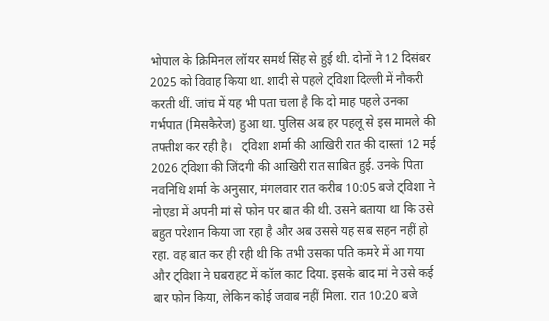भोपाल के क्रिमिनल लॉयर समर्थ सिंह से हुई थी. दोनों ने 12 दिसंबर 2025 को विवाह किया था. शादी से पहले ट्विशा दिल्ली में नौकरी करती थीं. जांच में यह भी पता चला है कि दो माह पहले उनका गर्भपात (मिसकैरेज) हुआ था. पुलिस अब हर पहलू से इस मामले की तफ्तीश कर रही है।   ट्विशा शर्मा की आखिरी रात की दास्तां 12 मई 2026 ट्विशा की जिंदगी की आखिरी रात साबित हुई. उनके पिता नवनिधि शर्मा के अनुसार, मंगलवार रात करीब 10:05 बजे ट्विशा ने नोएडा में अपनी मां से फोन पर बात की थी. उसने बताया था कि उसे बहुत परेशान किया जा रहा है और अब उससे यह सब सहन नहीं हो रहा. वह बात कर ही रही थी कि तभी उसका पति कमरे में आ गया और ट्विशा ने घबराहट में कॉल काट दिया. इसके बाद मां ने उसे कई बार फोन किया, लेकिन कोई जवाब नहीं मिला. रात 10:20 बजे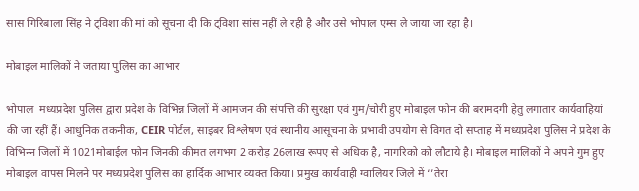सास गिरिबाला सिंह ने ट्विशा की मां को सूचना दी कि ट्विशा सांस नहीं ले रही है और उसे भोपाल एम्स ले जाया जा रहा है।

मोबाइल मालिकों ने जताया पुलिस का आभार

भोपाल  मध्यप्रदेश पुलिस द्वारा प्रदेश के विभिन्न जिलों में आमजन की संपत्ति की सुरक्षा एवं गुम/चोरी हुए मोबाइल फोन की बरामदगी हेतु लगातार कार्यवाहियां की जा रहीं हैं। आधुनिक तकनीक, CEIR पोर्टल, साइबर विश्लेषण एवं स्थानीय आसूचना के प्रभावी उपयोग से विगत दो सप्‍ताह में मध्‍यप्रदेश पुलिस ने प्रदेश के विभिन्‍न जिलों में 1021मोबाईल फोन जिनकी कीमत लगभग 2 करोड़ 26लाख रूपए से अधिक है, नागरिको को लौटाये है। मोबाइल मालिकों ने अपने गुम हुए मोबाइल वापस मिलने पर मध्‍यप्रदेश पुलिस का हार्दिक आभार व्‍यक्‍त किया। प्रमुख कार्यवाही ग्वालियर जिले में ‘’तेरा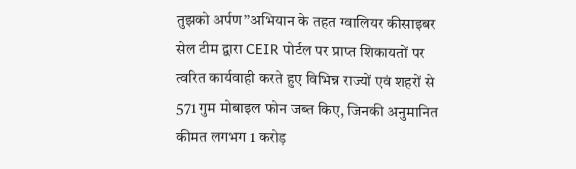तुझको अर्पण’’अभियान के तहत ग्वालियर कीसाइबर सेल टीम द्वारा CEIR पोर्टल पर प्राप्त शिकायतों पर त्वरित कार्यवाही करते हुए विभिन्न राज्यों एवं शहरों से 571 गुम मोबाइल फोन जब्‍त किए, जिनकी अनुमानित कीमत लगभग 1 करोड़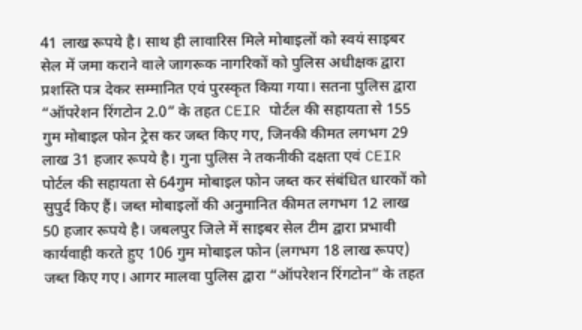41 लाख रूपये है। साथ ही लावारिस मिले मोबाइलों को स्वयं साइबर सेल में जमा कराने वाले जागरूक नागरिकों को पुलिस अधीक्षक द्वारा प्रशस्ति पत्र देकर सम्मानित एवं पुरस्कृत किया गया। सतना पुलिस द्वारा “ऑपरेशन रिंगटोन 2.0” के तहत CEIR पोर्टल की सहायता से 155 गुम मोबाइल फोन ट्रेस कर जब्‍त किए गए, जिनकी कीमत लगभग 29 लाख 31 हजार रूपये है। गुना पुलिस ने तकनीकी दक्षता एवं CEIR पोर्टल की सहायता से 64गुम मोबाइल फोन जब्‍त कर संबंधित धारकों को सुपुर्द किए हैं। जब्‍त मोबाइलों की अनुमानित कीमत लगभग 12 लाख 50 हजार रूपये है। जबलपुर जिले में साइबर सेल टीम द्वारा प्रभावी कार्यवाही करते हुए 106 गुम मोबाइल फोन (लगभग 18 लाख रूपए) जब्‍त किए गए। आगर मालवा पुलिस द्वारा “ऑपरेशन रिंगटोन” के तहत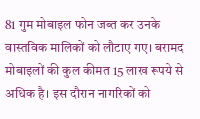81 गुम मोबाइल फोन जब्‍त कर उनके वास्तविक मालिकों को लौटाए गए। बरामद मोबाइलों की कुल कीमत 15 लाख रूपये से अधिक है। इस दौरान नागरिकों को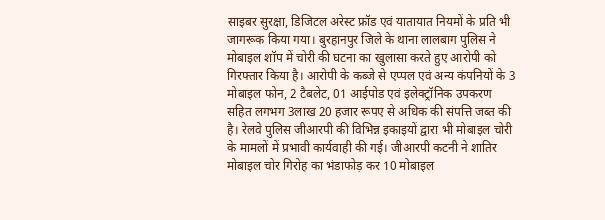साइबर सुरक्षा, डिजिटल अरेस्ट फ्रॉड एवं यातायात नियमों के प्रति भी जागरूक किया गया। बुरहानपुर जिले के थाना लालबाग पुलिस ने मोबाइल शॉप में चोरी की घटना का खुलासा करते हुए आरोपी को गिरफ्तार किया है। आरोपी के कब्‍जे से एप्पल एवं अन्य कंपनियों के 3 मोबाइल फोन, 2 टैबलेट, 01 आईपोड एवं इलेक्ट्रॉनिक उपकरण सहित लगभग 3लाख 20 हजार रूपए से अधिक की संपत्ति जब्‍त की है। रेलवे पुलिस जीआरपी की विभिन्न इकाइयों द्वारा भी मोबाइल चोरी के मामलों में प्रभावी कार्यवाही की गई। जीआरपी कटनी ने शातिर मोबाइल चोर गिरोह का भंडाफोड़ कर 10 मोबाइल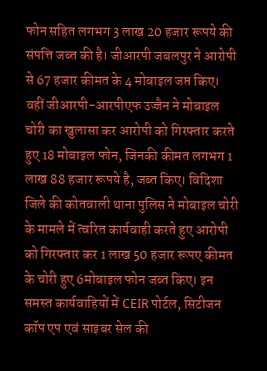फोन सहित लगभग 3 लाख 20 हजार रूपये की संपत्ति जब्‍त की है। जीआरपी जबलपुर ने आरोपी से 67 हजार कीमत के 4 मोबाइल जप्त किए। वहीं जीआरपी-आरपीएफ उज्जैन ने मोबाइल चोरी का खुलासा कर आरोपी को गिरफ्तार करते हुए 18 मोबाइल फोन, जिनकी कीमत लगभग 1 लाख 88 हजार रूपये है, जब्‍त किए। विदिशा जिले की कोतवाली थाना पुलिस ने मोबाइल चोरी के मामले में त्वरित कार्यवाही करते हुए आरोपी को गिरफ्तार कर 1 लाख 50 हजार रूपए कीमत के चोरी हुए 6मोबाइल फोन जब्‍त किए। इन समस्त कार्यवाहियों में CEIR पोर्टल, सिटीजन कॉप एप एवं साइबर सेल की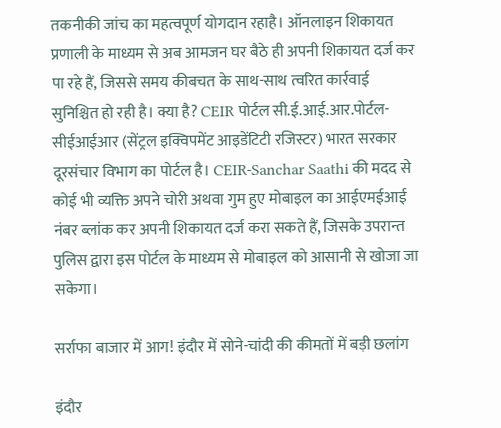तकनीकी जांच का महत्वपूर्ण योगदान रहाहै। ऑनलाइन शिकायत प्रणाली के माध्यम से अब आमजन घर बैठे ही अपनी शिकायत दर्ज कर पा रहे हैं, जिससे समय कीबचत के साथ-साथ त्वरित कार्रवाई सुनिश्चित हो रही है। क्या है? CEIR पोर्टल सी.ई.आई.आर.पोर्टल- सीईआईआर (सेंट्रल इक्विपमेंट आइडेंटिटी रजिस्टर) भारत सरकार दूरसंचार विभाग का पोर्टल है। CEIR-Sanchar Saathi की मदद से कोई भी व्यक्ति अपने चोरी अथवा गुम हुए मोबाइल का आईएमईआई नंबर ब्लांक कर अपनी शिकायत दर्ज करा सकते हैं, जिसके उपरान्त पुलिस द्वारा इस पोर्टल के माध्यम से मोबाइल को आसानी से खोजा जा सकेगा।

सर्राफा बाजार में आग! इंदौर में सोने-चांदी की कीमतों में बड़ी छलांग

इंदौर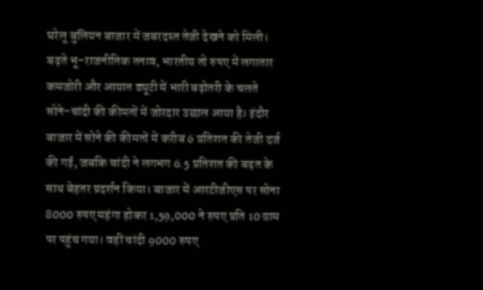घरेलू बुलियन बाजार में जबरदस्त तेजी देखने को मिली। बढ़ते भू-राजनीतिक तनाव, भारतीय तो रुपए में लगातार कमजोरी और आयात ड्यूटी में भारी बढ़ोतरी के चलते सोने-चांदी की कीमतों में जोरदार उछाल आया है। इंदौर बाजार में सोने की कीमतों में करीब 6 प्रतिशत की तेजी दर्ज की गई, जबकि चांदी ने लगभग 6.5 प्रतिशत की बढ़त के साथ बेहतर प्रदर्शन किया। बाजार में आरटीजीएस पर सोना 8000 रुपए महंगा होकर 1,59,000 ने रुपए प्रति 10 ग्राम पर पहुंच गया। वहीं चांदी 9000 रुपए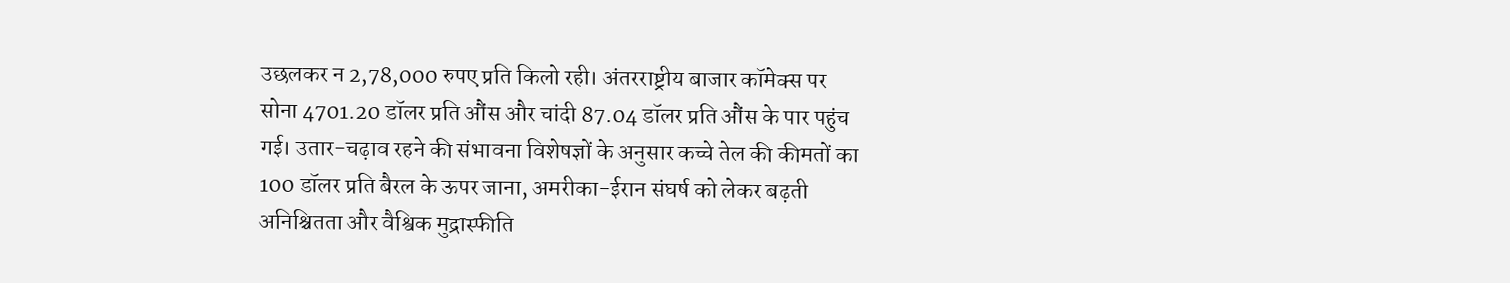उछलकर न 2,78,000 रुपए प्रति किलो रही। अंतरराष्ट्रीय बाजार कॉमेक्स पर सोना 4701.20 डॉलर प्रति औंस और चांदी 87.04 डॉलर प्रति औंस के पार पहुंच गई। उतार-चढ़ाव रहने की संभावना विशेषज्ञों के अनुसार कच्चे तेल की कीमतों का 100 डॉलर प्रति बैरल के ऊपर जाना, अमरीका-ईरान संघर्ष को लेकर बढ़ती अनिश्चितता और वैश्विक मुद्रास्फीति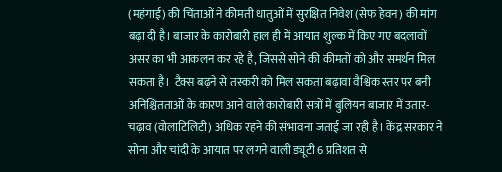(महंगाई) की चिंताओं ने कीमती धातुओं में सुरक्षित निवेश (सेफ हेवन) की मांग बढ़ा दी है। बाजार के कारोबारी हाल ही में आयात शुल्क में किए गए बदलावों असर का भी आकलन कर रहे है, जिससे सोने की कीमतों को और समर्थन मिल सकता है।  टैक्स बढ़ने से तस्करी को मिल सकता बढ़ावा वैश्विक स्तर पर बनी अनिश्चितताओं के कारण आने वाले कारोबारी सत्रों में बुलियन बाजार में उतार-चढ़ाव (वोलाटिलिटी) अधिक रहने की संभावना जताई जा रही है। केंद्र सरकार ने सोना और चांदी के आयात पर लगने वाली ड्यूटी 6 प्रतिशत से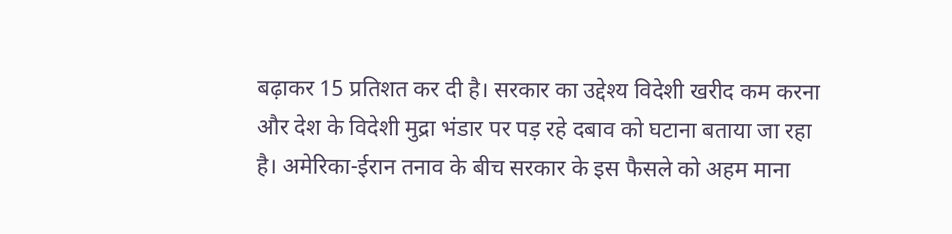बढ़ाकर 15 प्रतिशत कर दी है। सरकार का उद्देश्य विदेशी खरीद कम करना और देश के विदेशी मुद्रा भंडार पर पड़ रहे दबाव को घटाना बताया जा रहा है। अमेरिका-ईरान तनाव के बीच सरकार के इस फैसले को अहम माना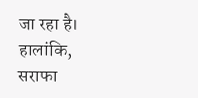जा रहा है। हालांकि, सराफा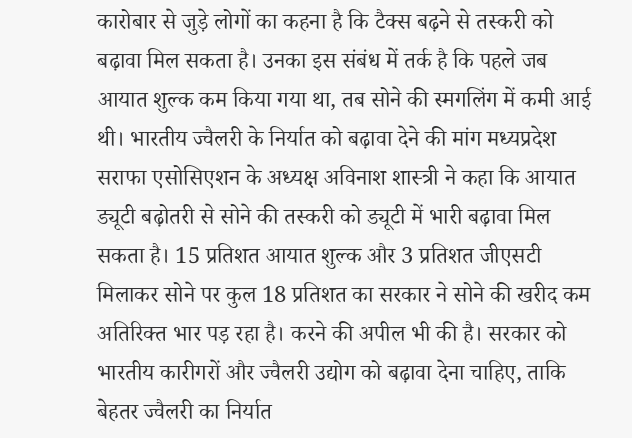कारोबार से जुड़े लोगों का कहना है कि टैक्स बढ़ने से तस्करी को बढ़ावा मिल सकता है। उनका इस संबंध में तर्क है कि पहले जब आयात शुल्क कम किया गया था, तब सोने की स्मगलिंग में कमी आई थी। भारतीय ज्वैलरी के निर्यात को बढ़ावा देने की मांग मध्यप्रदेश सराफा एसोसिएशन के अध्यक्ष अविनाश शास्त्री ने कहा कि आयात ड्यूटी बढ़ोतरी से सोने की तस्करी को ड्यूटी में भारी बढ़ावा मिल सकता है। 15 प्रतिशत आयात शुल्क और 3 प्रतिशत जीएसटी मिलाकर सोने पर कुल 18 प्रतिशत का सरकार ने सोने की खरीद कम अतिरिक्त भार पड़ रहा है। करने की अपील भी की है। सरकार को भारतीय कारीगरों और ज्वैलरी उद्योग को बढ़ावा देना चाहिए, ताकि बेहतर ज्वैलरी का निर्यात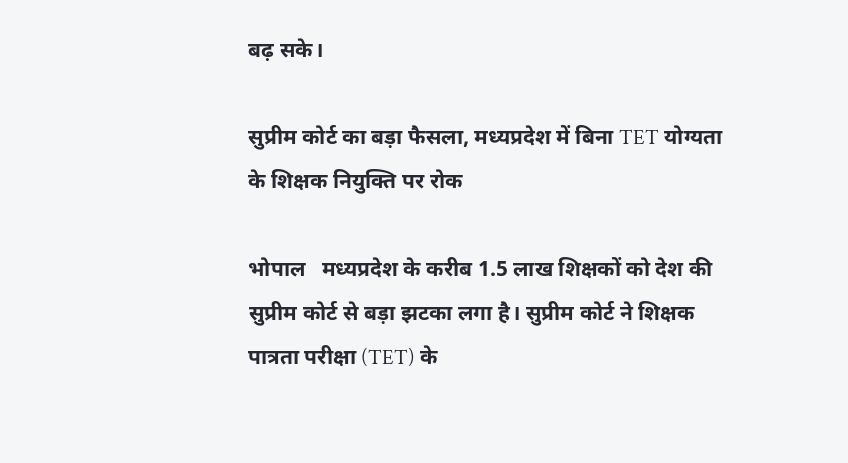बढ़ सके।

सुप्रीम कोर्ट का बड़ा फैसला, मध्यप्रदेश में बिना TET योग्यता के शिक्षक नियुक्ति पर रोक

भोपाल   मध्यप्रदेश के करीब 1.5 लाख शिक्षकों को देश की सुप्रीम कोर्ट से बड़ा झटका लगा है। सुप्रीम कोर्ट ने शिक्षक पात्रता परीक्षा (TET) के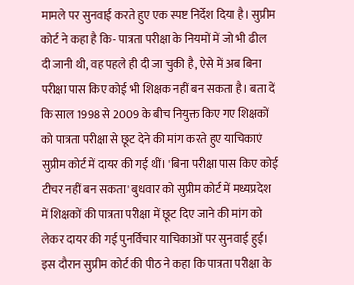मामले पर सुनवाई करते हुए एक स्पष्ट निर्देश दिया है। सुप्रीम कोर्ट ने कहा है कि- पात्रता परीक्षा के नियमों में जो भी ढील दी जानी थी, वह पहले ही दी जा चुकी है, ऐसे में अब बिना परीक्षा पास किए कोई भी शिक्षक नहीं बन सकता है। बता दें कि साल 1998 से 2009 के बीच नियुक्त किए गए शिक्षकों को पात्रता परीक्षा से छूट देने की मांग करते हुए याचिकाएं सुप्रीम कोर्ट में दायर की गई थीं। 'बिना परीक्षा पास किए कोई टीचर नहीं बन सकता' बुधवार को सुप्रीम कोर्ट में मध्यप्रदेश में शिक्षकों की पात्रता परीक्षा में छूट दिए जाने की मांग को लेकर दायर की गई पुनर्विचार याचिकाओं पर सुनवाई हुई। इस दौरान सुप्रीम कोर्ट की पीठ ने कहा कि पात्रता परीक्षा के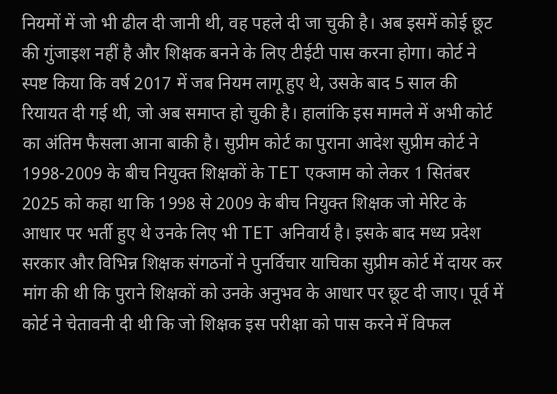नियमों में जो भी ढील दी जानी थी, वह पहले दी जा चुकी है। अब इसमें कोई छूट की गुंजाइश नहीं है और शिक्षक बनने के लिए टीईटी पास करना होगा। कोर्ट ने स्पष्ट किया कि वर्ष 2017 में जब नियम लागू हुए थे, उसके बाद 5 साल की रियायत दी गई थी, जो अब समाप्त हो चुकी है। हालांकि इस मामले में अभी कोर्ट का अंतिम फैसला आना बाकी है। सुप्रीम कोर्ट का पुराना आदेश सुप्रीम कोर्ट ने 1998-2009 के बीच नियुक्त शिक्षकों के TET एक्जाम को लेकर 1 सितंबर 2025 को कहा था कि 1998 से 2009 के बीच नियुक्त शिक्षक जो मेरिट के आधार पर भर्ती हुए थे उनके लिए भी TET अनिवार्य है। इसके बाद मध्य प्रदेश सरकार और विभिन्न शिक्षक संगठनों ने पुनर्विचार याचिका सुप्रीम कोर्ट में दायर कर मांग की थी कि पुराने शिक्षकों को उनके अनुभव के आधार पर छूट दी जाए। पूर्व में कोर्ट ने चेतावनी दी थी कि जो शिक्षक इस परीक्षा को पास करने में विफल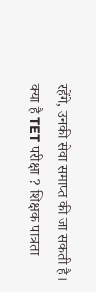रहेंगे, उनकी सेवा समाप्त की जा सकती है। क्या है TET परीक्षा ? शिक्षक पात्रता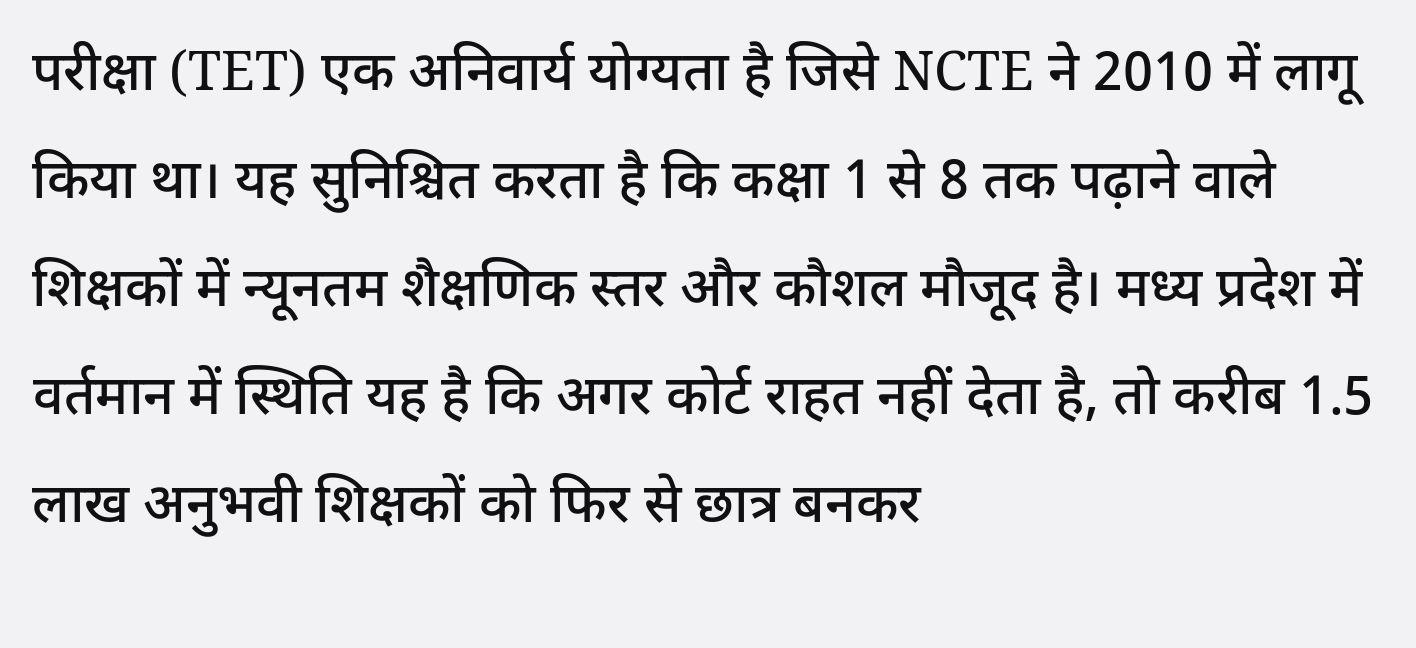परीक्षा (TET) एक अनिवार्य योग्यता है जिसे NCTE ने 2010 में लागू किया था। यह सुनिश्चित करता है कि कक्षा 1 से 8 तक पढ़ाने वाले शिक्षकों में न्यूनतम शैक्षणिक स्तर और कौशल मौजूद है। मध्य प्रदेश में वर्तमान में स्थिति यह है कि अगर कोर्ट राहत नहीं देता है, तो करीब 1.5 लाख अनुभवी शिक्षकों को फिर से छात्र बनकर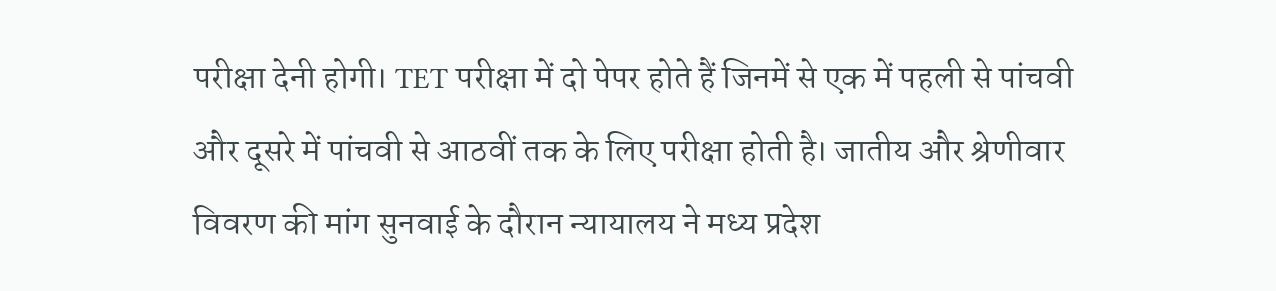परीक्षा देनी होगी। TET परीक्षा में दो पेपर होते हैं जिनमें से एक में पहली से पांचवी और दूसरे में पांचवी से आठवीं तक के लिए परीक्षा होती है। जातीय और श्रेणीवार विवरण की मांग सुनवाई के दौरान न्यायालय ने मध्य प्रदेश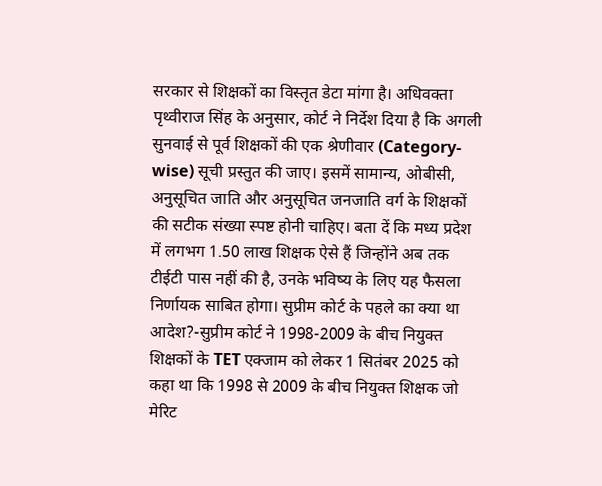सरकार से शिक्षकों का विस्तृत डेटा मांगा है। अधिवक्ता पृथ्वीराज सिंह के अनुसार, कोर्ट ने निर्देश दिया है कि अगली सुनवाई से पूर्व शिक्षकों की एक श्रेणीवार (Category-wise) सूची प्रस्तुत की जाए। इसमें सामान्य, ओबीसी, अनुसूचित जाति और अनुसूचित जनजाति वर्ग के शिक्षकों की सटीक संख्या स्पष्ट होनी चाहिए। बता दें कि मध्य प्रदेश में लगभग 1.50 लाख शिक्षक ऐसे हैं जिन्होंने अब तक टीईटी पास नहीं की है, उनके भविष्य के लिए यह फैसला निर्णायक साबित होगा। सुप्रीम कोर्ट के पहले का क्या था आदेश?-सुप्रीम कोर्ट ने 1998-2009 के बीच नियुक्त शिक्षकों के TET एक्जाम को लेकर 1 सितंबर 2025 को कहा था कि 1998 से 2009 के बीच नियुक्त शिक्षक जो मेरिट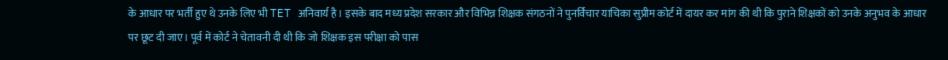के आधार पर भर्ती हुए थे उनके लिए भी TET अनिवार्य है। इसके बाद मध्य प्रदेश सरकार और विभिन्न शिक्षक संगठनों ने पुनर्विचार याचिका सुप्रीम कोर्ट में दायर कर मांग की थी कि पुराने शिक्षकों को उनके अनुभव के आधार पर छूट दी जाए। पूर्व में कोर्ट ने चेतावनी दी थी कि जो शिक्षक इस परीक्षा को पास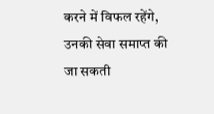करने में विफल रहेंगे, उनकी सेवा समाप्त की जा सकती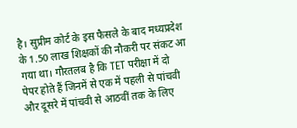है। सुप्रीम कोर्ट के इस फैसले के बाद मध्यप्रदेश के 1.50 लाख शिक्षकों की नौकरी पर संकट आ गया था। गौरतलब है कि TET परीक्षा में दो पेपर होते हैं जिनमें से एक में पहली से पांचवी और दूसरे में पांचवी से आठवीं तक के लिए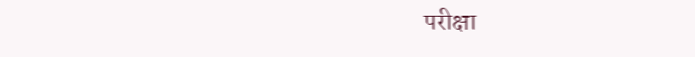परीक्षा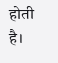होती है।